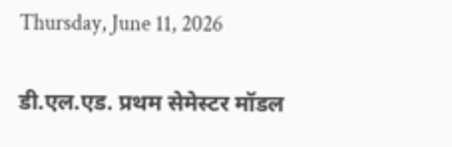Thursday, June 11, 2026

डी.एल.एड. प्रथम सेमेस्टर मॉडल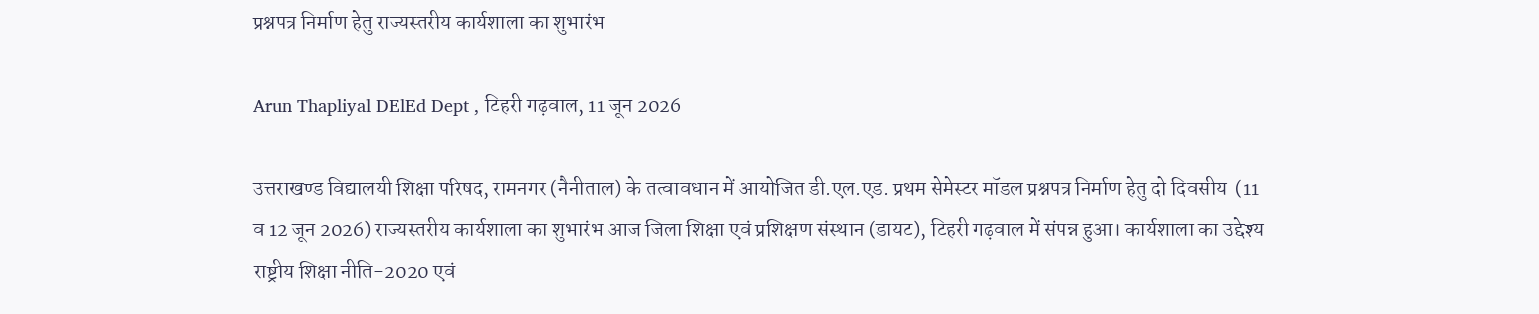प्रश्नपत्र निर्माण हेतु राज्यस्तरीय कार्यशाला का शुभारंभ

Arun Thapliyal DElEd Dept , टिहरी गढ़वाल, 11 जून 2026

उत्तराखण्ड विद्यालयी शिक्षा परिषद, रामनगर (नैनीताल) के तत्वावधान में आयोजित डी.एल.एड. प्रथम सेमेस्टर मॉडल प्रश्नपत्र निर्माण हेतु दो दिवसीय  (11 व 12 जून 2026) राज्यस्तरीय कार्यशाला का शुभारंभ आज जिला शिक्षा एवं प्रशिक्षण संस्थान (डायट), टिहरी गढ़वाल में संपन्न हुआ। कार्यशाला का उद्देश्य राष्ट्रीय शिक्षा नीति-2020 एवं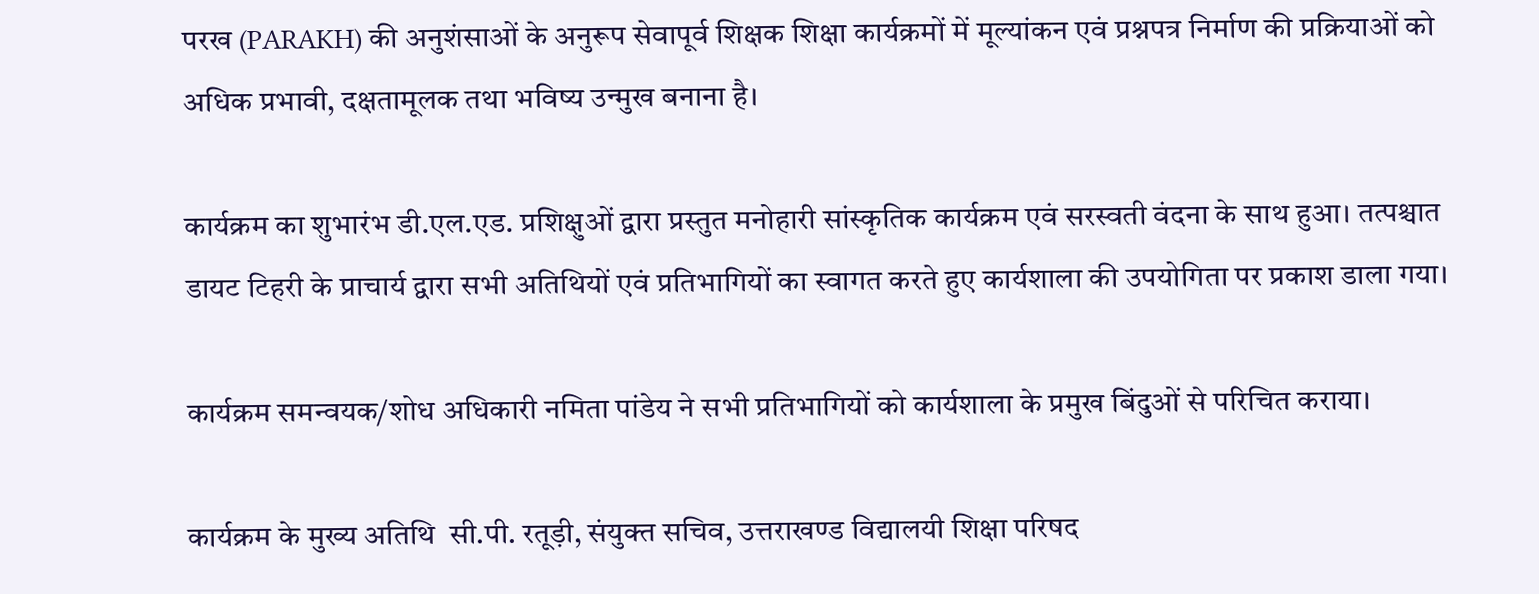परख (PARAKH) की अनुशंसाओं के अनुरूप सेवापूर्व शिक्षक शिक्षा कार्यक्रमों में मूल्यांकन एवं प्रश्नपत्र निर्माण की प्रक्रियाओं को अधिक प्रभावी, दक्षतामूलक तथा भविष्य उन्मुख बनाना है।

कार्यक्रम का शुभारंभ डी.एल.एड. प्रशिक्षुओं द्वारा प्रस्तुत मनोहारी सांस्कृतिक कार्यक्रम एवं सरस्वती वंदना के साथ हुआ। तत्पश्चात डायट टिहरी के प्राचार्य द्वारा सभी अतिथियों एवं प्रतिभागियों का स्वागत करते हुए कार्यशाला की उपयोगिता पर प्रकाश डाला गया।

कार्यक्रम समन्वयक/शोध अधिकारी नमिता पांडेय ने सभी प्रतिभागियों को कार्यशाला के प्रमुख बिंदुओं से परिचित कराया।

कार्यक्रम के मुख्य अतिथि  सी.पी. रतूड़ी, संयुक्त सचिव, उत्तराखण्ड विद्यालयी शिक्षा परिषद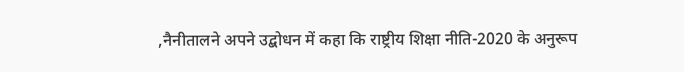,नैनीतालने अपने उद्बोधन में कहा कि राष्ट्रीय शिक्षा नीति-2020 के अनुरूप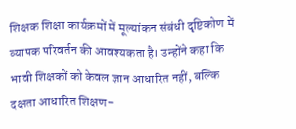शिक्षक शिक्षा कार्यक्रमों में मूल्यांकन संबंधी दृष्टिकोण में व्यापक परिवर्तन की आवश्यकता है। उन्होंने कहा कि भावी शिक्षकों को केवल ज्ञान आधारित नहीं, बल्कि दक्षता आधारित शिक्षण-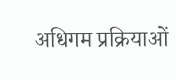अधिगम प्रक्रियाओं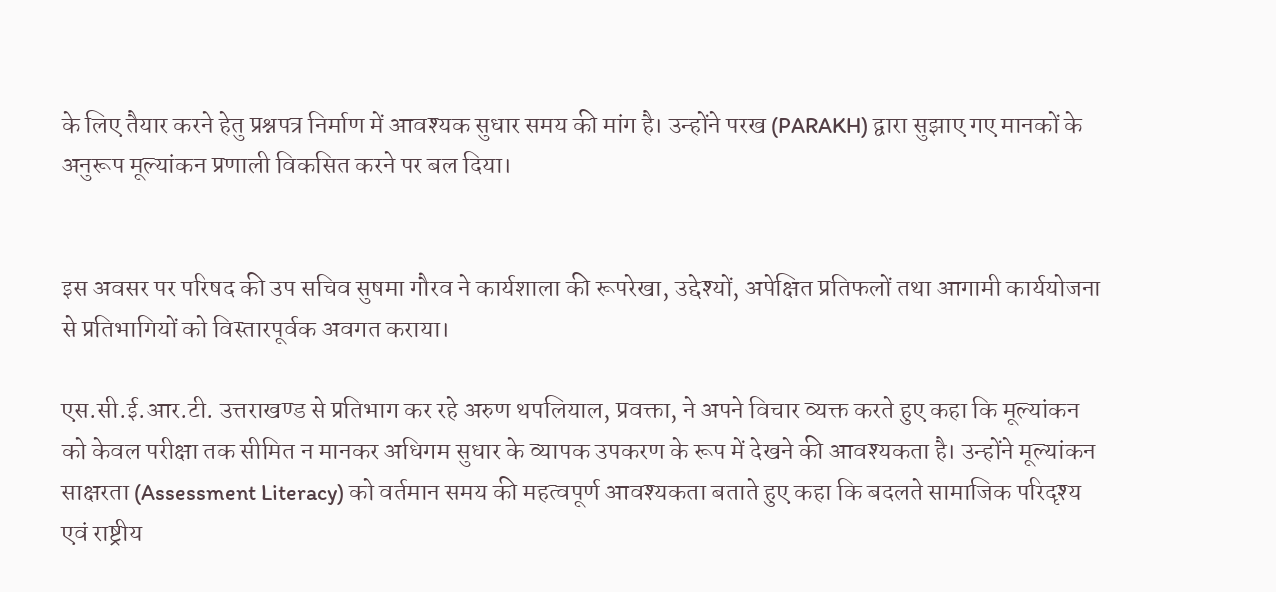के लिए तैयार करने हेतु प्रश्नपत्र निर्माण में आवश्यक सुधार समय की मांग है। उन्होंने परख (PARAKH) द्वारा सुझाए गए मानकों के अनुरूप मूल्यांकन प्रणाली विकसित करने पर बल दिया।


इस अवसर पर परिषद की उप सचिव सुषमा गौरव ने कार्यशाला की रूपरेखा, उद्देश्यों, अपेक्षित प्रतिफलों तथा आगामी कार्ययोजना से प्रतिभागियों को विस्तारपूर्वक अवगत कराया।

एस.सी.ई.आर.टी. उत्तराखण्ड से प्रतिभाग कर रहे अरुण थपलियाल, प्रवक्ता, ने अपने विचार व्यक्त करते हुए कहा कि मूल्यांकन को केवल परीक्षा तक सीमित न मानकर अधिगम सुधार के व्यापक उपकरण के रूप में देखने की आवश्यकता है। उन्होंने मूल्यांकन साक्षरता (Assessment Literacy) को वर्तमान समय की महत्वपूर्ण आवश्यकता बताते हुए कहा कि बदलते सामाजिक परिदृश्य एवं राष्ट्रीय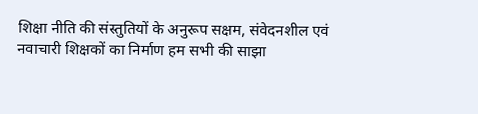शिक्षा नीति की संस्तुतियों के अनुरूप सक्षम, संवेदनशील एवं नवाचारी शिक्षकों का निर्माण हम सभी की साझा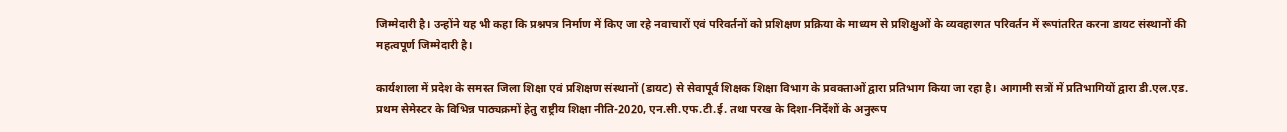जिम्मेदारी है। उन्होंने यह भी कहा कि प्रश्नपत्र निर्माण में किए जा रहे नवाचारों एवं परिवर्तनों को प्रशिक्षण प्रक्रिया के माध्यम से प्रशिक्षुओं के व्यवहारगत परिवर्तन में रूपांतरित करना डायट संस्थानों की महत्वपूर्ण जिम्मेदारी है।

कार्यशाला में प्रदेश के समस्त जिला शिक्षा एवं प्रशिक्षण संस्थानों (डायट) से सेवापूर्व शिक्षक शिक्षा विभाग के प्रवक्ताओं द्वारा प्रतिभाग किया जा रहा है। आगामी सत्रों में प्रतिभागियों द्वारा डी.एल.एड. प्रथम सेमेस्टर के विभिन्न पाठ्यक्रमों हेतु राष्ट्रीय शिक्षा नीति-2020, एन.सी.एफ.टी.ई. तथा परख के दिशा-निर्देशों के अनुरूप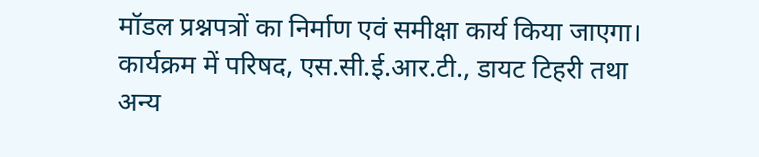मॉडल प्रश्नपत्रों का निर्माण एवं समीक्षा कार्य किया जाएगा। कार्यक्रम में परिषद, एस.सी.ई.आर.टी., डायट टिहरी तथा अन्य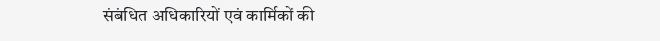संबंधित अधिकारियों एवं कार्मिकों की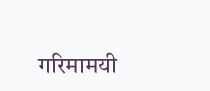गरिमामयी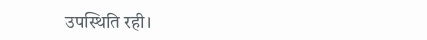उपस्थिति रही।